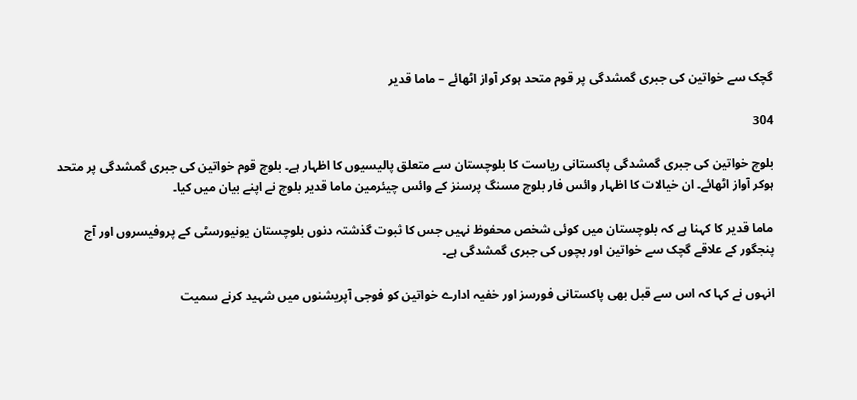گچک سے خواتین کی جبری گمشدگی پر قوم متحد ہوکر آواز اٹھائے – ماما قدیر

304

بلوچ خواتین کی جبری گمشدگی پاکستانی ریاست کا بلوچستان سے متعلق پالیسیوں کا اظہار ہے۔ بلوچ قوم خواتین کی جبری گمشدگی پر متحد ہوکر آواز اٹھائے۔ ان خیالات کا اظہار وائس فار بلوچ مسنگ پرسنز کے وائس چیئرمین ماما قدیر بلوچ نے اپنے بیان میں کیا۔

ماما قدیر کا کہنا ہے کہ بلوچستان میں کوئی شخص محفوظ نہیں جس کا ثبوت گذشتہ دنوں بلوچستان یونیورسٹی کے پروفیسروں اور آج پنجگور کے علاقے گچک سے خواتین اور بچوں کی جبری گمشدگی ہے۔

انہوں نے کہا کہ اس سے قبل بھی پاکستانی فورسز اور خفیہ ادارے خواتین کو فوجی آپریشنوں میں شہید کرنے سمیت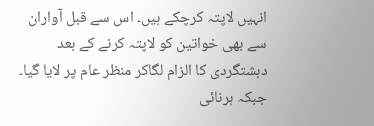انہیں لاپتہ کرچکے ہیں۔ اس سے قبل آواران سے بھی خواتین کو لاپتہ کرنے کے بعد دہشتگردی کا الزام لگاکر منظر عام پر لایا گیا۔ جبکہ ہرنائی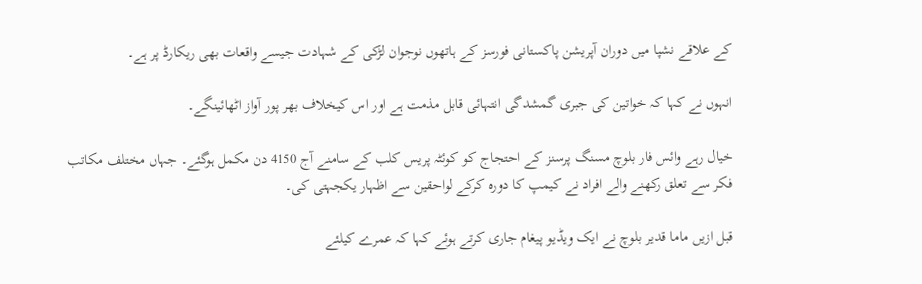کے علاقے نشپا میں دوران آپریشن پاکستانی فورسز کے ہاتھوں نوجوان لڑکی کے شہادت جیسے واقعات بھی ریکارڈ پر ہے۔

انہوں نے کہا کہ خواتین کی جبری گمشدگی انتہائی قابل مذمت ہے اور اس کیخلاف بھر پور آواز اٹھائینگے۔

خیال رہے وائس فار بلوچ مسنگ پرسنز کے احتجاج کو کوئٹہ پریس کلب کے سامنے آج 4150 دن مکمل ہوگئے۔ جہاں مختلف مکاتب فکر سے تعلق رکھنے والے افراد نے کیمپ کا دورہ کرکے لواحقین سے اظہار یکجہتی کی۔

قبل ازیں ماما قدیر بلوچ نے ایک ویڈیو پیغام جاری کرتے ہوئے کہا کہ عمرے کیلئے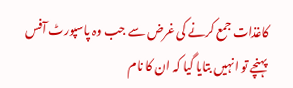کاغذات جمع کرنے کی غرض سے جب وہ پاسپورٹ آفس پہنچے تو انہیں بتایا گیا کہ ان کا نام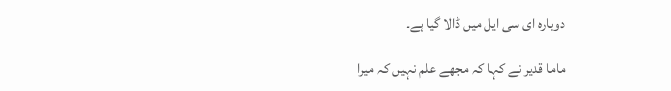دوبارہ ای سی ایل میں ڈالا گیا ہے۔

ماما قدیر نے کہا کہ مجھے علم نہیں کہ میرا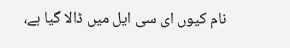نام کیوں ای سی ایل میں ڈالا گیا ہے،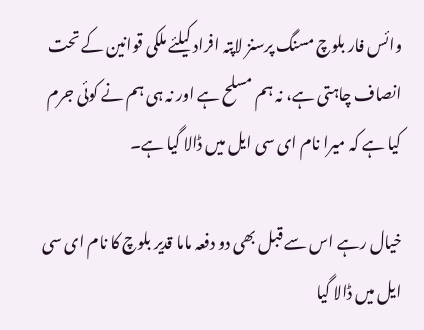وائس فار بلوچ مسنگ پرسنز لاپتہ افراد کیلئے ملکی قوانین کے تحت انصاف چاہتی ہے، نہ ہم مسلح ہے اور نہ ہی ہم نے کوئی جرم کیا ہے کہ میرا نام ای سی ایل میں ڈالا گیا ہے۔

خیال رہے اس سے قبل بھی دو دفعہ ماما قدیر بلوچ کا نام ای سی ایل میں ڈالا گیا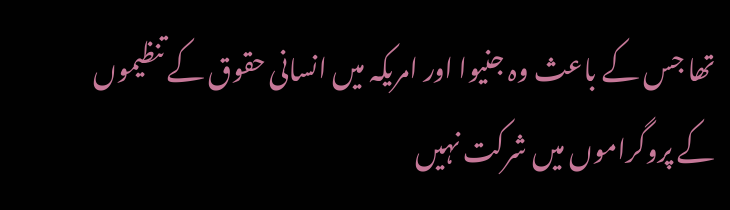تھا جس کے باعث وہ جنیوا اور امریکہ میں انسانی حقوق کے تنظیموں کے پروگراموں میں شرکت نہیں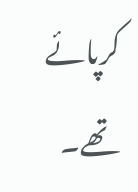کرپائے تھے۔